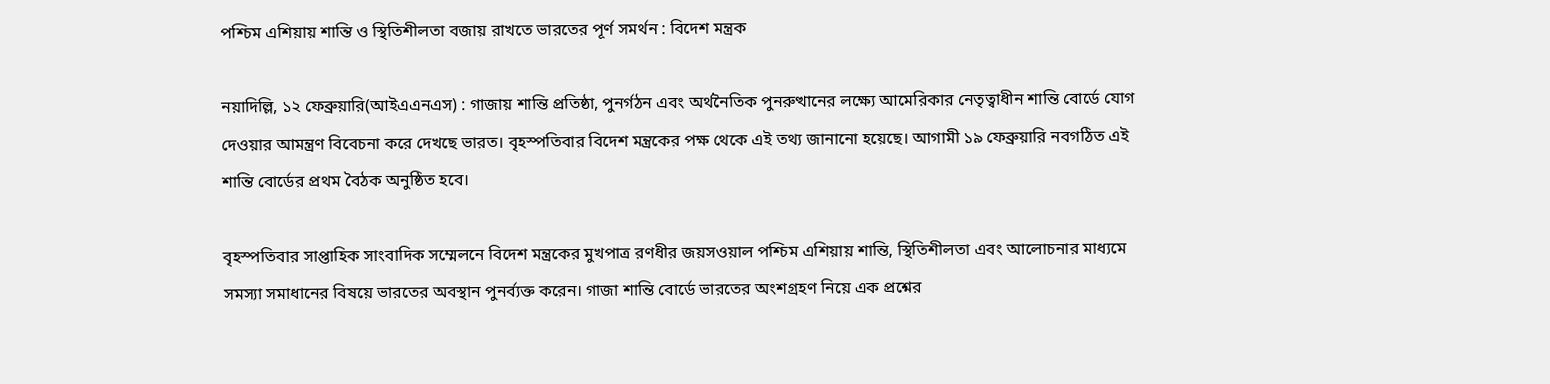পশ্চিম এশিয়ায় শান্তি ও স্থিতিশীলতা বজায় রাখতে ভারতের পূর্ণ সমর্থন : বিদেশ মন্ত্রক

নয়াদিল্লি, ১২ ফেব্রুয়ারি(আইএএনএস) : গাজায় শান্তি প্রতিষ্ঠা, পুনর্গঠন এবং অর্থনৈতিক পুনরুত্থানের লক্ষ্যে আমেরিকার নেতৃত্বাধীন শান্তি বোর্ডে যোগ দেওয়ার আমন্ত্রণ বিবেচনা করে দেখছে ভারত। বৃহস্পতিবার বিদেশ মন্ত্রকের পক্ষ থেকে এই তথ্য জানানো হয়েছে। আগামী ১৯ ফেব্রুয়ারি নবগঠিত এই শান্তি বোর্ডের প্রথম বৈঠক অনুষ্ঠিত হবে।

বৃহস্পতিবার সাপ্তাহিক সাংবাদিক সম্মেলনে বিদেশ মন্ত্রকের মুখপাত্র রণধীর জয়সওয়াল পশ্চিম এশিয়ায় শান্তি, স্থিতিশীলতা এবং আলোচনার মাধ্যমে সমস্যা সমাধানের বিষয়ে ভারতের অবস্থান পুনর্ব্যক্ত করেন। গাজা শান্তি বোর্ডে ভারতের অংশগ্রহণ নিয়ে এক প্রশ্নের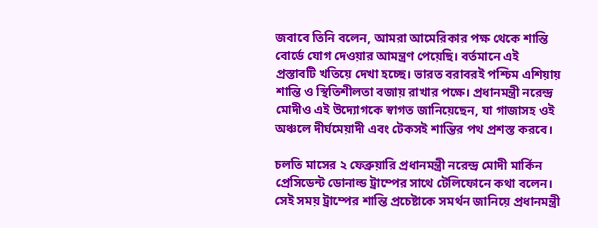জবাবে তিনি বলেন, আমরা আমেরিকার পক্ষ থেকে শান্তি বোর্ডে যোগ দেওয়ার আমন্ত্রণ পেয়েছি। বর্তমানে এই প্রস্তাবটি খতিয়ে দেখা হচ্ছে। ভারত বরাবরই পশ্চিম এশিয়ায় শান্তি ও স্থিতিশীলতা বজায় রাখার পক্ষে। প্রধানমন্ত্রী নরেন্দ্র মোদীও এই উদ্যোগকে স্বাগত জানিয়েছেন, যা গাজাসহ ওই অঞ্চলে দীর্ঘমেয়াদী এবং টেকসই শান্তির পথ প্রশস্ত করবে।

চলতি মাসের ২ ফেব্রুয়ারি প্রধানমন্ত্রী নরেন্দ্র মোদী মার্কিন প্রেসিডেন্ট ডোনাল্ড ট্রাম্পের সাথে টেলিফোনে কথা বলেন। সেই সময় ট্রাম্পের শান্তি প্রচেষ্টাকে সমর্থন জানিয়ে প্রধানমন্ত্রী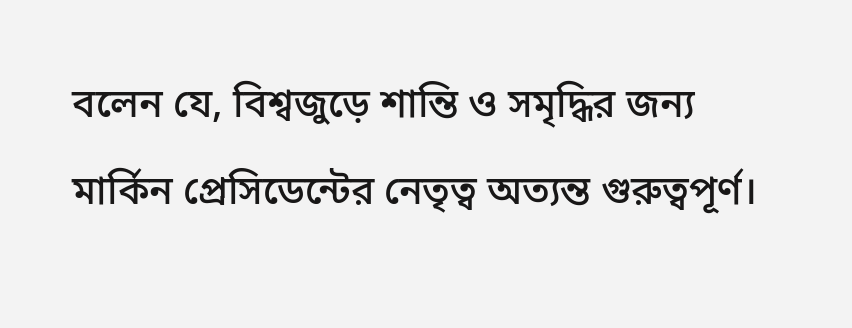বলেন যে, বিশ্বজুড়ে শান্তি ও সমৃদ্ধির জন্য মার্কিন প্রেসিডেন্টের নেতৃত্ব অত্যন্ত গুরুত্বপূর্ণ।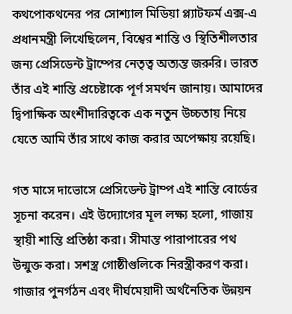কথপোকথনের পর সোশ্যাল মিডিয়া প্ল্যাটফর্ম এক্স-এ প্রধানমন্ত্রী লিখেছিলেন, বিশ্বের শান্তি ও স্থিতিশীলতার জন্য প্রেসিডেন্ট ট্রাম্পের নেতৃত্ব অত্যন্ত জরুরি। ভারত তাঁর এই শান্তি প্রচেষ্টাকে পূর্ণ সমর্থন জানায়। আমাদের দ্বিপাক্ষিক অংশীদারিত্বকে এক নতুন উচ্চতায় নিয়ে যেতে আমি তাঁর সাথে কাজ করার অপেক্ষায় রয়েছি।

গত মাসে দাভোসে প্রেসিডেন্ট ট্রাম্প এই শান্তি বোর্ডের সূচনা করেন। এই উদ্যোগের মূল লক্ষ্য হলো, গাজায় স্থায়ী শান্তি প্রতিষ্ঠা করা। সীমান্ত পারাপারের পথ উন্মুক্ত করা। সশস্ত্র গোষ্ঠীগুলিকে নিরস্ত্রীকরণ করা। গাজার পুনর্গঠন এবং দীর্ঘমেয়াদী অর্থনৈতিক উন্নয়ন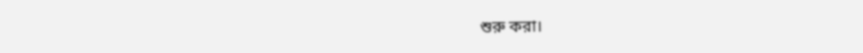শুরু করা।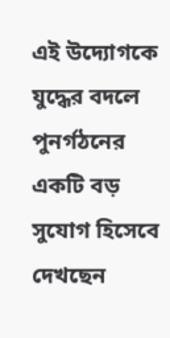এই উদ্যোগকে যুদ্ধের বদলে পুনর্গঠনের একটি বড় সুযোগ হিসেবে দেখছেন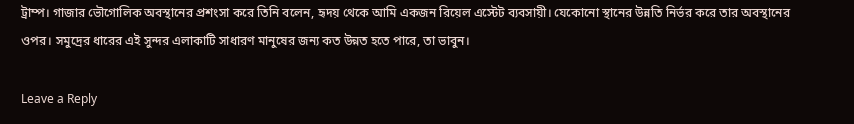ট্রাম্প। গাজার ভৌগোলিক অবস্থানের প্রশংসা করে তিনি বলেন, হৃদয় থেকে আমি একজন রিয়েল এস্টেট ব্যবসায়ী। যেকোনো স্থানের উন্নতি নির্ভর করে তার অবস্থানের ওপর। সমুদ্রের ধারের এই সুন্দর এলাকাটি সাধারণ মানুষের জন্য কত উন্নত হতে পারে, তা ভাবুন।

Leave a Reply